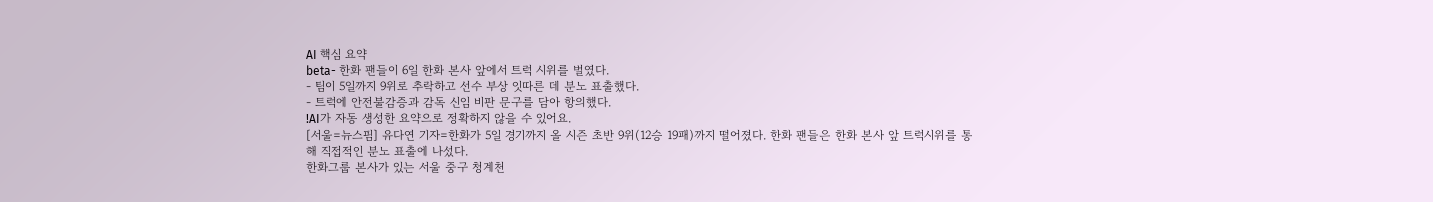AI 핵심 요약
beta- 한화 팬들이 6일 한화 본사 앞에서 트럭 시위를 벌였다.
- 팀이 5일까지 9위로 추락하고 선수 부상 잇따른 데 분노 표출했다.
- 트럭에 안전불감증과 감독 신임 비판 문구를 담아 항의했다.
!AI가 자동 생성한 요약으로 정확하지 않을 수 있어요.
[서울=뉴스핌] 유다연 기자=한화가 5일 경기까지 올 시즌 초반 9위(12승 19패)까지 떨어졌다. 한화 팬들은 한화 본사 앞 트럭시위를 통해 직접적인 분노 표출에 나섰다.
한화그룹 본사가 있는 서울 중구 청계천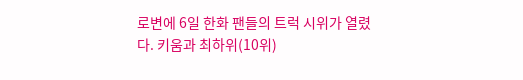로변에 6일 한화 팬들의 트럭 시위가 열렸다. 키움과 최하위(10위)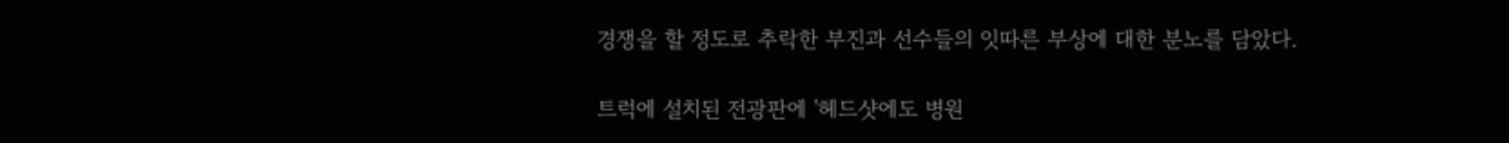경쟁을 할 정도로 추락한 부진과 선수들의 잇따른 부상에 대한 분노를 담았다.

트럭에 설치된 전광판에 '헤드샷에도 병원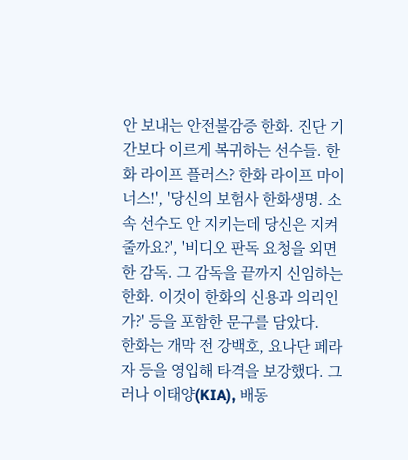안 보내는 안전불감증 한화. 진단 기간보다 이르게 복귀하는 선수들. 한화 라이프 플러스? 한화 라이프 마이너스!', '당신의 보험사 한화생명. 소속 선수도 안 지키는데 당신은 지켜줄까요?', '비디오 판독 요청을 외면한 감독. 그 감독을 끝까지 신임하는 한화. 이것이 한화의 신용과 의리인가?' 등을 포함한 문구를 담았다.
한화는 개막 전 강백호, 요나단 페라자 등을 영입해 타격을 보강했다. 그러나 이태양(KIA), 배동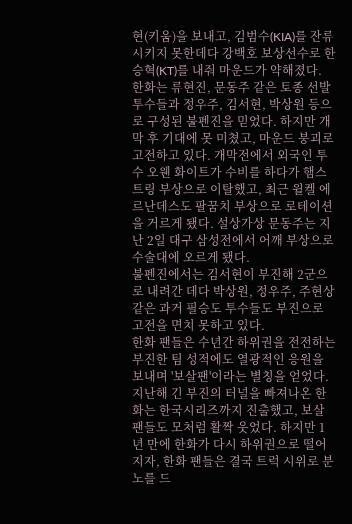현(키움)을 보내고, 김범수(KIA)를 잔류시키지 못한데다 강백호 보상선수로 한승혁(KT)를 내줘 마운드가 약해졌다.
한화는 류현진, 문동주 같은 토종 선발투수들과 정우주, 김서현, 박상원 등으로 구성된 불펜진을 믿었다. 하지만 개막 후 기대에 못 미쳤고, 마운드 붕괴로 고전하고 있다. 개막전에서 외국인 투수 오웬 화이트가 수비를 하다가 햄스트링 부상으로 이탈했고, 최근 윌켈 에르난데스도 팔꿈치 부상으로 로테이션을 거르게 됐다. 설상가상 문동주는 지난 2일 대구 삼성전에서 어깨 부상으로 수술대에 오르게 됐다.
불펜진에서는 김서현이 부진해 2군으로 내려간 데다 박상원, 정우주, 주현상 같은 과거 필승도 투수들도 부진으로 고전을 면치 못하고 있다.
한화 팬들은 수년간 하위권을 전전하는 부진한 팀 성적에도 열광적인 응원을 보내며 '보살팬'이라는 별칭을 얻었다. 지난해 긴 부진의 터널을 빠져나온 한화는 한국시리즈까지 진출했고, 보살팬들도 모처럼 활짝 웃었다. 하지만 1년 만에 한화가 다시 하위권으로 떨어지자, 한화 팬들은 결국 트럭 시위로 분노를 드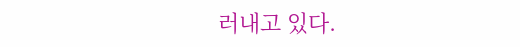러내고 있다.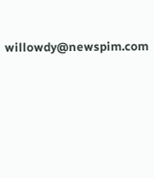willowdy@newspim.com